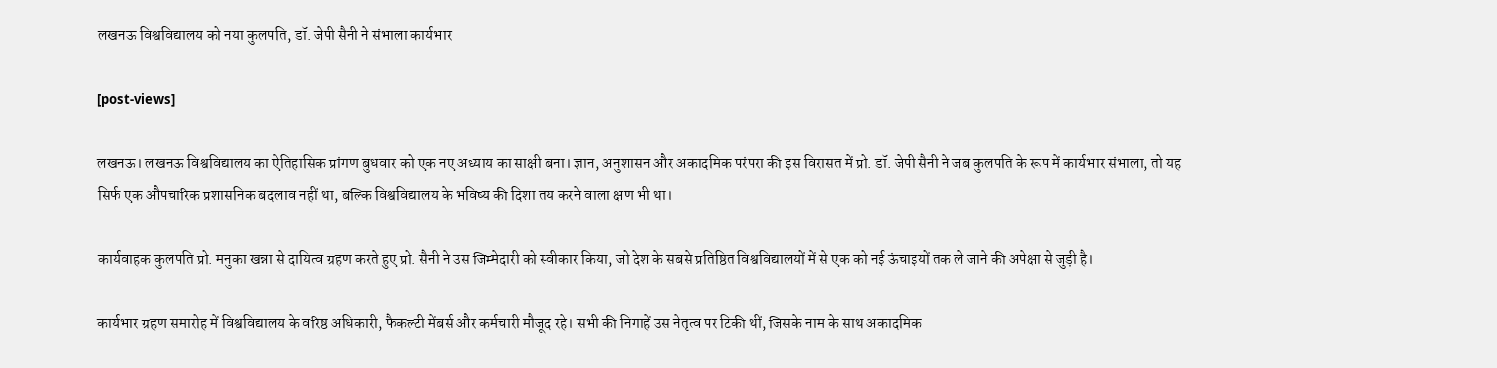लखनऊ विश्वविद्यालय को नया कुलपति, डॉ. जेपी सैनी ने संभाला कार्यभार

[post-views]

लखनऊ। लखनऊ विश्वविद्यालय का ऐतिहासिक प्रांगण बुधवार को एक नए अध्याय का साक्षी बना। ज्ञान, अनुशासन और अकादमिक परंपरा की इस विरासत में प्रो. डॉ. जेपी सैनी ने जब कुलपति के रूप में कार्यभार संभाला, तो यह सिर्फ एक औपचारिक प्रशासनिक बदलाव नहीं था, बल्कि विश्वविद्यालय के भविष्य की दिशा तय करने वाला क्षण भी था।

कार्यवाहक कुलपति प्रो. मनुका खन्ना से दायित्व ग्रहण करते हुए प्रो. सैनी ने उस जिम्मेदारी को स्वीकार किया, जो देश के सबसे प्रतिष्ठित विश्वविद्यालयों में से एक को नई ऊंचाइयों तक ले जाने की अपेक्षा से जुड़ी है।

कार्यभार ग्रहण समारोह में विश्वविद्यालय के वरिष्ठ अधिकारी, फैकल्टी मेंबर्स और कर्मचारी मौजूद रहे। सभी की निगाहें उस नेतृत्व पर टिकी थीं, जिसके नाम के साथ अकादमिक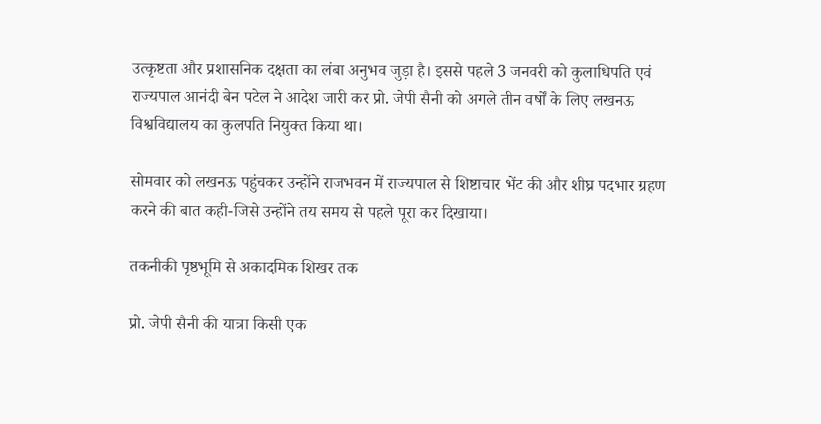उत्कृष्टता और प्रशासनिक दक्षता का लंबा अनुभव जुड़ा है। इससे पहले 3 जनवरी को कुलाधिपति एवं राज्यपाल आनंदी बेन पटेल ने आदेश जारी कर प्रो. जेपी सैनी को अगले तीन वर्षों के लिए लखनऊ विश्वविद्यालय का कुलपति नियुक्त किया था।

सोमवार को लखनऊ पहुंचकर उन्होंने राजभवन में राज्यपाल से शिष्टाचार भेंट की और शीघ्र पदभार ग्रहण करने की बात कही-जिसे उन्होंने तय समय से पहले पूरा कर दिखाया।

तकनीकी पृष्ठभूमि से अकादमिक शिखर तक

प्रो. जेपी सैनी की यात्रा किसी एक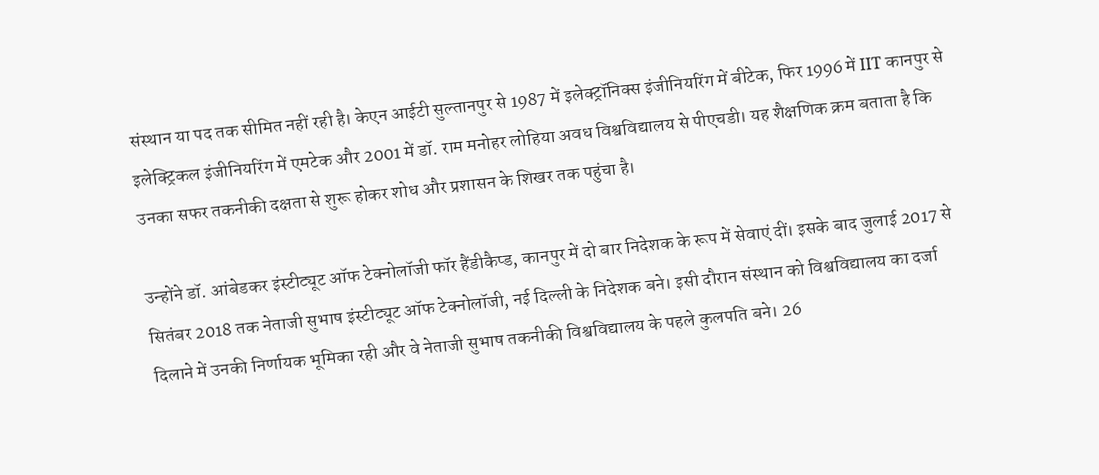संस्थान या पद तक सीमित नहीं रही है। केएन आईटी सुल्तानपुर से 1987 में इलेक्ट्रॉनिक्स इंजीनियरिंग में बीटेक, फिर 1996 में IIT कानपुर से इलेक्ट्रिकल इंजीनियरिंग में एमटेक और 2001 में डॉ. राम मनोहर लोहिया अवध विश्वविद्यालय से पीएचडी। यह शैक्षणिक क्रम बताता है कि उनका सफर तकनीकी दक्षता से शुरू होकर शोध और प्रशासन के शिखर तक पहुंचा है।

उन्होंने डॉ. आंबेडकर इंस्टीट्यूट ऑफ टेक्नोलॉजी फॉर हैंडीकैप्ड, कानपुर में दो बार निदेशक के रूप में सेवाएं दीं। इसके बाद जुलाई 2017 से सितंबर 2018 तक नेताजी सुभाष इंस्टीट्यूट ऑफ टेक्नोलॉजी, नई दिल्ली के निदेशक बने। इसी दौरान संस्थान को विश्वविद्यालय का दर्जा दिलाने में उनकी निर्णायक भूमिका रही और वे नेताजी सुभाष तकनीकी विश्वविद्यालय के पहले कुलपति बने। 26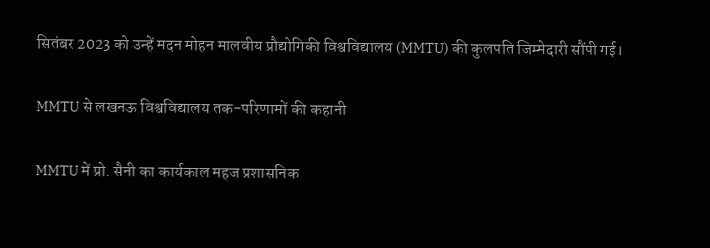सितंबर 2023 को उन्हें मदन मोहन मालवीय प्रौद्योगिकी विश्वविद्यालय (MMTU) की कुलपति जिम्मेदारी सौंपी गई।

MMTU से लखनऊ विश्वविद्यालय तक-परिणामों की कहानी

MMTU में प्रो. सैनी का कार्यकाल महज प्रशासनिक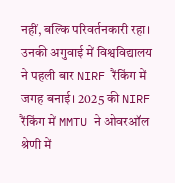नहीं, बल्कि परिवर्तनकारी रहा। उनकी अगुवाई में विश्वविद्यालय ने पहली बार NIRF रैंकिंग में जगह बनाई। 2025 की NIRF रैंकिंग में MMTU ने ओवरऑल श्रेणी में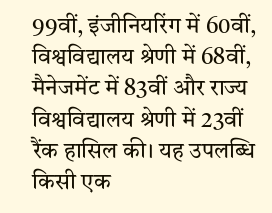99वीं, इंजीनियरिंग में 60वीं, विश्वविद्यालय श्रेणी में 68वीं, मैनेजमेंट में 83वीं और राज्य विश्वविद्यालय श्रेणी में 23वीं रैंक हासिल की। यह उपलब्धि किसी एक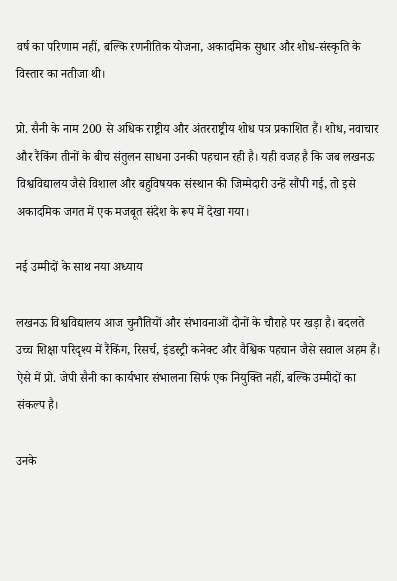वर्ष का परिणाम नहीं, बल्कि रणनीतिक योजना, अकादमिक सुधार और शोध-संस्कृति के विस्तार का नतीजा थी।

प्रो. सैनी के नाम 200 से अधिक राष्ट्रीय और अंतरराष्ट्रीय शोध पत्र प्रकाशित हैं। शोध, नवाचार और रैंकिंग तीनों के बीच संतुलन साधना उनकी पहचान रही है। यही वजह है कि जब लखनऊ विश्वविद्यालय जैसे विशाल और बहुविषयक संस्थान की जिम्मेदारी उन्हें सौंपी गई, तो इसे अकादमिक जगत में एक मजबूत संदेश के रूप में देखा गया।

नई उम्मीदों के साथ नया अध्याय

लखनऊ विश्वविद्यालय आज चुनौतियों और संभावनाओं दोनों के चौराहे पर खड़ा है। बदलते उच्च शिक्षा परिदृश्य में रैंकिंग, रिसर्च, इंडस्ट्री कनेक्ट और वैश्विक पहचान जैसे सवाल अहम हैं। ऐसे में प्रो. जेपी सैनी का कार्यभार संभालना सिर्फ एक नियुक्ति नहीं, बल्कि उम्मीदों का संकल्प है।

उनके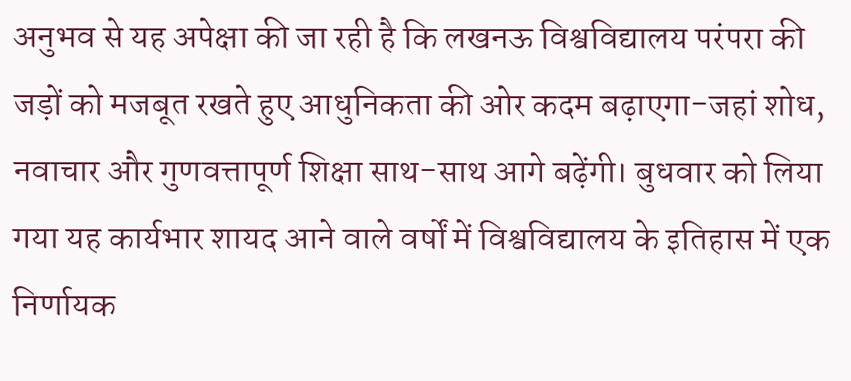अनुभव से यह अपेक्षा की जा रही है कि लखनऊ विश्वविद्यालय परंपरा की जड़ों को मजबूत रखते हुए आधुनिकता की ओर कदम बढ़ाएगा-जहां शोध, नवाचार और गुणवत्तापूर्ण शिक्षा साथ-साथ आगे बढ़ेंगी। बुधवार को लिया गया यह कार्यभार शायद आने वाले वर्षों में विश्वविद्यालय के इतिहास में एक निर्णायक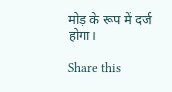मोड़ के रूप में दर्ज होगा।

Share this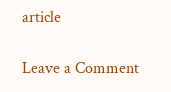article

Leave a Comment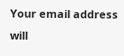Your email address will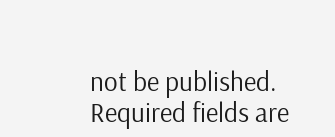not be published. Required fields are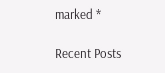marked *

Recent Posts